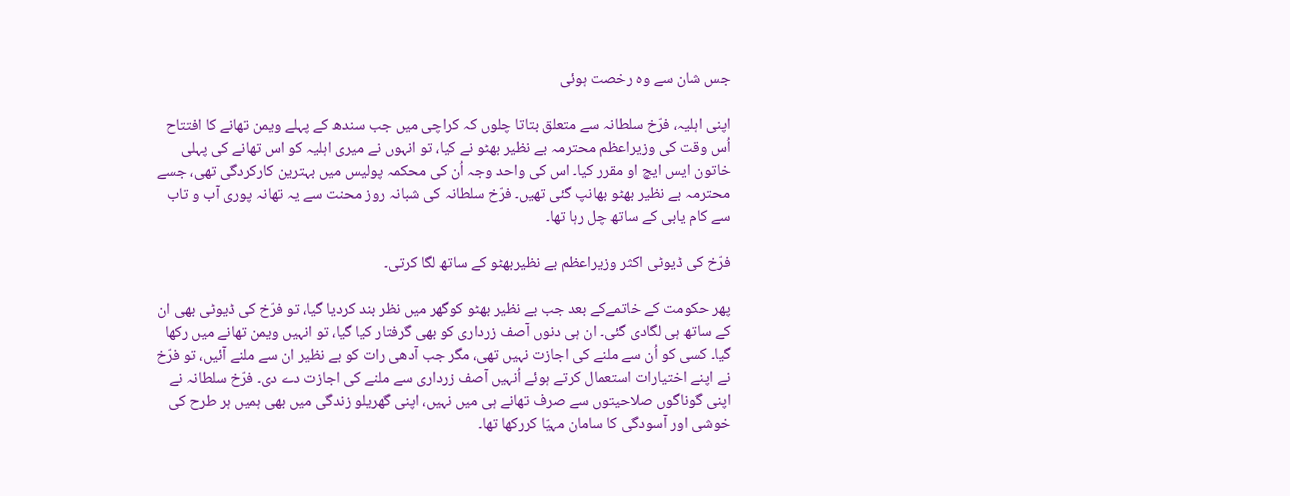جس شان سے وہ رخصت ہوئی

اپنی اہلیہ، فرّخ سلطانہ سے متعلق بتاتا چلوں کہ کراچی میں جب سندھ کے پہلے ویمن تھانے کا افتتاح اُس وقت کی وزیراعظم محترمہ بے نظیر بھٹو نے کیا، تو انہوں نے میری اہلیہ کو اس تھانے کی پہلی خاتون ایس ایچ او مقرر کیا۔ اس کی واحد وجہ اُن کی محکمہ پولیس میں بہترین کارکردگی تھی، جسے محترمہ بے نظیر بھٹو بھانپ گئی تھیں۔ فرّخ سلطانہ کی شبانہ روز محنت سے یہ تھانہ پوری آب و تاب سے کام یابی کے ساتھ چل رہا تھا۔

فرّخ کی ڈیوٹی اکثر وزیراعظم بے نظیربھٹو کے ساتھ لگا کرتی۔

پھر حکومت کے خاتمےکے بعد جب بے نظیر بھٹو کوگھر میں نظر بند کردیا گیا، تو فرّخ کی ڈیوٹی بھی ان کے ساتھ ہی لگادی گئی۔ ان ہی دنوں آصف زرداری کو بھی گرفتار کیا گیا، تو انہیں ویمن تھانے میں رکھا گیا۔ کسی کو اُن سے ملنے کی اجازت نہیں تھی، مگر جب آدھی رات کو بے نظیر ان سے ملنے آئیں، تو فرّخ نے اپنے اختیارات استعمال کرتے ہوئے اُنہیں آصف زرداری سے ملنے کی اجازت دے دی۔ فرّخ سلطانہ نے اپنی گوناگوں صلاحیتوں سے صرف تھانے ہی میں نہیں، اپنی گھریلو زندگی میں بھی ہمیں ہر طرح کی خوشی اور آسودگی کا سامان مہیّا کررکھا تھا۔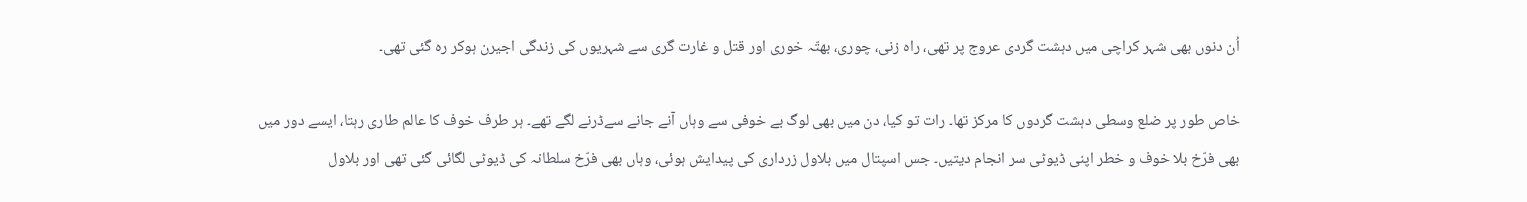اُن دنوں بھی شہر کراچی میں دہشت گردی عروج پر تھی، راہ زنی، چوری، بھتّہ خوری اور قتل و غارت گری سے شہریوں کی زندگی اجیرن ہوکر رہ گئی تھی۔

خاص طور پر ضلع وسطی دہشت گردوں کا مرکز تھا۔ رات تو کیا، دن میں بھی لوگ بے خوفی سے وہاں آنے جانے سےڈرنے لگے تھے۔ ہر طرف خوف کا عالم طاری رہتا، ایسے دور میں بھی فرّخ بلا خوف و خطر اپنی ڈیوٹی سر انجام دیتیں۔ جس اسپتال میں بلاول زرداری کی پیدایش ہوئی، وہاں بھی فرّخ سلطانہ کی ڈیوٹی لگائی گئی تھی اور بلاول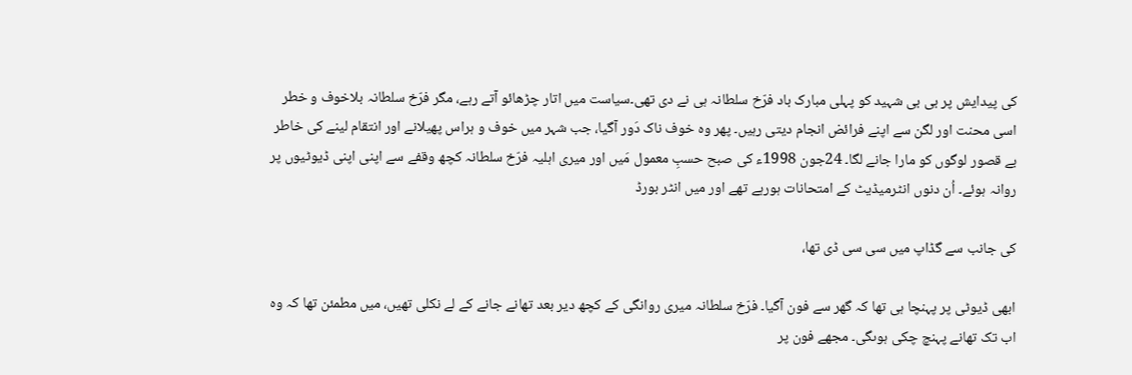کی پیدایش پر بی بی شہید کو پہلی مبارک باد فرّخ سلطانہ ہی نے دی تھی۔سیاست میں اتار چڑھائو آتے رہے، مگر فرّخ سلطانہ بلاخوف و خطر اسی محنت اور لگن سے اپنے فرائض انجام دیتی رہیں۔ پھر وہ خوف ناک دَور آگیا، جب شہر میں خوف و ہراس پھیلانے اور انتقام لینے کی خاطر بے قصور لوگوں کو مارا جانے لگا۔ 24جون 1998ء کی صبح حسبِ معمول مَیں اور میری اہلیہ فرّخ سلطانہ کچھ وقفے سے اپنی اپنی ڈیوٹیوں پر روانہ ہوئے۔ اُن دنوں انٹرمیڈیٹ کے امتحانات ہورہے تھے اور میں انٹر بورڈ

کی جانب سے گڈاپ میں سی سی ڈی تھا،

ابھی ڈیوٹی پر پہنچا ہی تھا کہ گھر سے فون آگیا۔ فرّخ سلطانہ میری روانگی کے کچھ دیر بعد تھانے جانے کے لے نکلی تھیں، میں مطمئن تھا کہ وہ اب تک تھانے پہنچ چکی ہوںگی۔ مجھے فون پر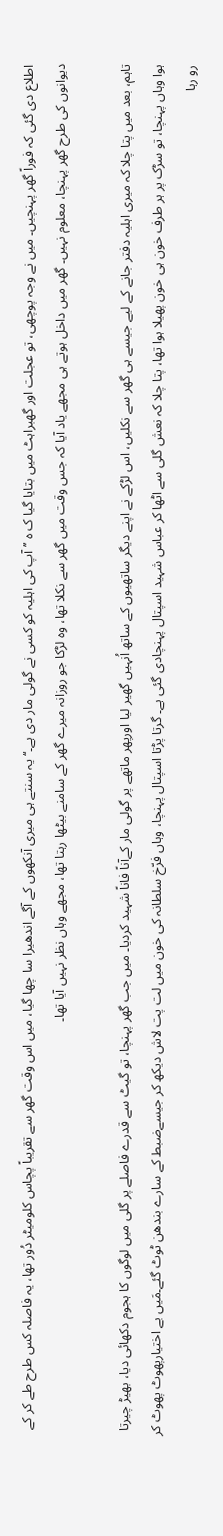اطلاع دی گئی کہ فوراً گھر پہنچیں۔ میں نے وجہ پوچھی، تو عجلت اور گھبراہٹ میں بتایا گیا ک ہ ’’آپ کی اہلیہ کو کسی نے گولی مار دی ہے۔‘‘ یہ سنتے ہی میری آنکھوں کے آگے اندھیرا سا چھا گیا، میں اس وقت گھر سے تقریباً پچاس کلومیٹر دُور تھا، یہ فاصلہ کس طرح طے کر کے دیوانوں کی طرح گھر پہنچا، معلوم نہیں۔ گھر میں داخل ہوتے ہی مجھے یاد آیا کہ جس وقت میں گھر سے نکلا تھا، وہ لڑکا جو روزانہ میرے گھر کے سامنے بیٹھا رہتا تھا، مجھے وہاں نظر نہیں آیا تھا۔

تاہم، بعد میں پتا چلا کہ میری اہلیہ دفتر جانے کے لیے جیسے ہی گھر سے نکلیں، اس لڑکے نے اپنے دیگر ساتھیوں کے ساتھ اُنہیں گھیر لیا اورپھر ماتھے پر گولی مار کےآناً فاناً شہید کردیا۔ میں جب گھر پہنچا، تو گیٹ سے قدرے فاصلے پر گلی میں لوگوں کا ہجوم دکھائی دیا، بھیڑ چیرتا ہوا وہاں پہنچا، تو سڑک پر ہر طرف خون ہی خون پھیلا ہوا تھا، پتا چلا کہ نعش گلی سے اٹھا کر عباس شہید اسپتال پہنچادی گئی ہے۔ گرتا پڑتا اسپتال پہنچا، وہاں فرّخ سلطانہ کی خون میں لت پت لاش دیکھ کر جیسےضبط کے سارے بندھن ٹوٹ گئے۔مَیں بے اختیارپھوٹ پھوٹ کر رو رہا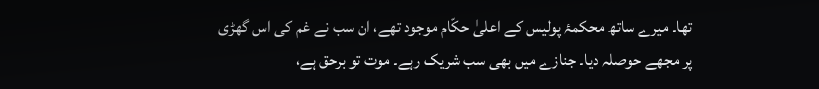تھا۔ میرے ساتھ محکمۂ پولیس کے اعلیٰ حکّام موجود تھے، ان سب نے غم کی اس گھڑی پر مجھے حوصلہ دیا۔ جنازے میں بھی سب شریک رہے۔ موت تو برحق ہے،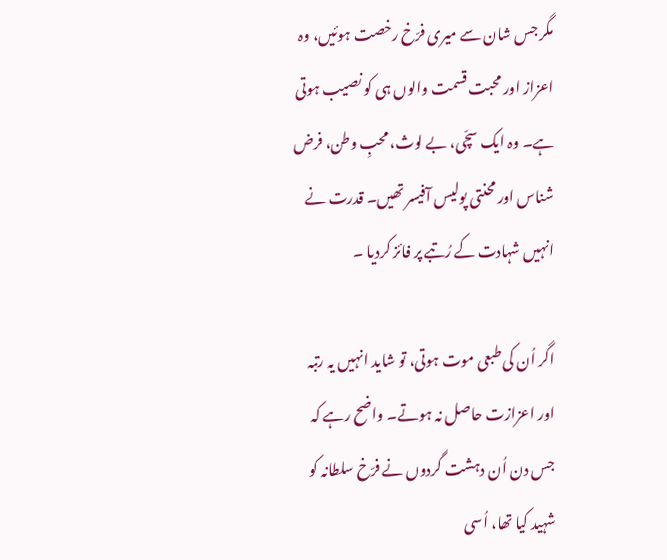مگر جس شان سے میری فرّخ رخصت ہوئیں، وہ اعزاز اور محبت قسمت والوں ہی کو نصیب ہوتی ہے۔ وہ ایک سچّی، بے لوث، محبِ وطن، فرض شناس اور محنتی پولیس آفیسر تھیں۔ قدرت نے انہیں شہادت کے رُتبے پر فائز کردیا ۔

اگر اُن کی طبعی موت ہوتی، تو شاید انہیں یہ رتبہ اور اعزازت حاصل نہ ہوتے۔ واضح رہے کہ جس دن اُن دہشت گردوں نے فرّخ سلطانہ کو شہید کیا تھا، اُسی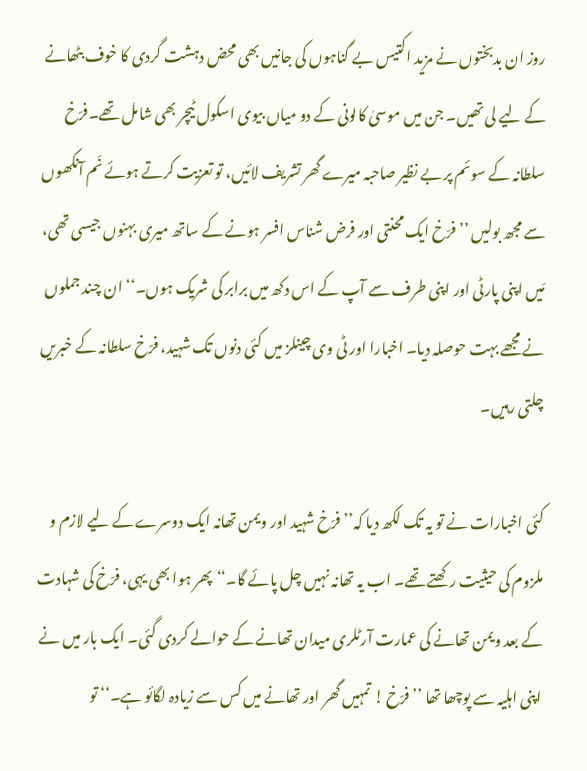روز ان بدبختوں نے مزید اکتیس بے گناہوں کی جانیں بھی محض دہشت گردی کا خوف بٹھانے کے لیے لی تھیں۔ جن میں موسیٰ کالونی کے دو میاں بیوی اسکول ٹیچر بھی شامل تھے۔فرّخ سلطانہ کے سوئم پر بے نظیر صاحبہ میرے گھر تشریف لائیں، تو تعزیت کرتے ہوئے نَم آنکھوں سے مجھ بولیں ’’ فرّخ ایک محنتی اور فرض شناس افسر ہونے کے ساتھ میری بہنوں جیسی تھی، مَیں اپنی پارٹی اور اپنی طرف سے آپ کے اس دکھ میں برابر کی شریک ہوں۔‘‘ ان چند جملوں نے مجھے بہت حوصلہ دیا۔ اخبارا اور ٹی وی چینلز میں کئی دنوں تک شہید، فرّخ سلطانہ کے خبریں چلتی رہیں۔

کئی اخبارات نے تو یہ تک لکھ دیا کہ’’ فرّخ شہید اور ویمن تھانہ ایک دوسرے کے لیے لازم و ملزوم کی حیثیت رکھتے تھے۔ اب یہ تھانہ نہیں چل پائے گا۔‘‘پھر ہوا بھی یہی، فرّخ کی شہادت کے بعد ویمن تھانے کی عمارت آرٹلری میدان تھانے کے حوالے کردی گئی۔ ایک بار میں نے اپنی اہلیہ سے پوچھا تھا ’’ فرّخ ! تمہیں گھر اور تھانے میں کس سے زیادہ لگائو ہے۔‘‘ تو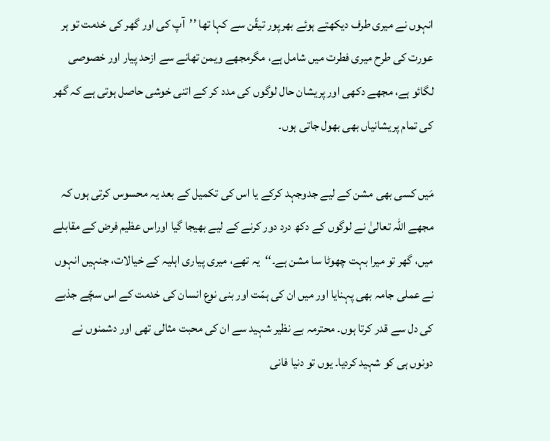انہوں نے میری طرف دیکھتے ہوئے بھرپور تیقّن سے کہا تھا ’’آپ کی اور گھر کی خدمت تو ہر عورت کی طرح میری فطرت میں شامل ہے، مگرمجھے ویمن تھانے سے ازحد پیار اور خصوصی لگائو ہے، مجھے دکھی اور پریشان حال لوگوں کی مدد کر کے اتنی خوشی حاصل ہوتی ہے کہ گھر کی تمام پریشانیاں بھی بھول جاتی ہوں۔

مَیں کسی بھی مشن کے لیے جدوجہد کرکے یا اس کی تکمیل کے بعد یہ محسوس کرتی ہوں کہ مجھے اللہ تعالیٰ نے لوگوں کے دکھ درد دور کرنے کے لیے بھیجا گیا اوراس عظیم فرض کے مقابلے میں، گھر تو میرا بہت چھوٹا سا مشن ہے۔‘‘یہ تھے، میری پیاری اہلیہ کے خیالات، جنہیں انہوں نے عملی جامہ بھی پہنایا اور میں ان کی ہمّت اور بنی نوع انسان کی خدمت کے اس سچّے جذبے کی دل سے قدر کرتا ہوں۔ محترمہ بے نظیر شہید سے ان کی محبت مثالی تھی اور دشمنوں نے دونوں ہی کو شہید کردیا۔ یوں تو دنیا فانی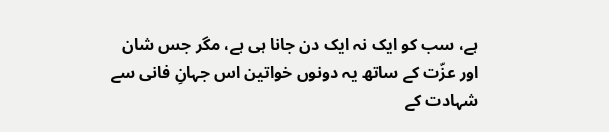ہے، سب کو ایک نہ ایک دن جانا ہی ہے، مگر جس شان اور عزّت کے ساتھ یہ دونوں خواتین اس جہانِ فانی سے شہادت کے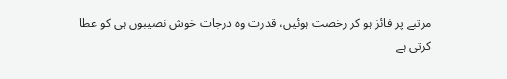مرتبے پر فائز ہو کر رخصت ہوئیں، قدرت وہ درجات خوش نصیبوں ہی کو عطا کرتی ہے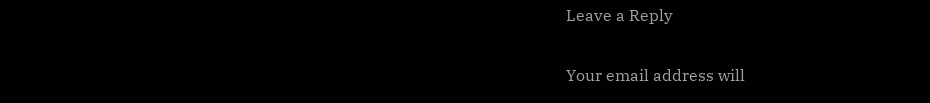Leave a Reply

Your email address will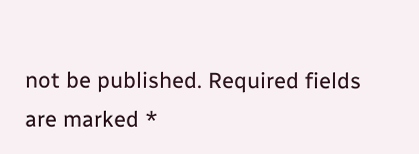not be published. Required fields are marked *